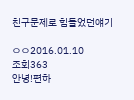친구문제로 힘들었던얘기

ㅇㅇ2016.01.10
조회363
안녕!편하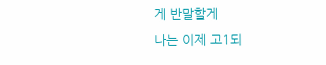게 반말할게
나는 이제 고1되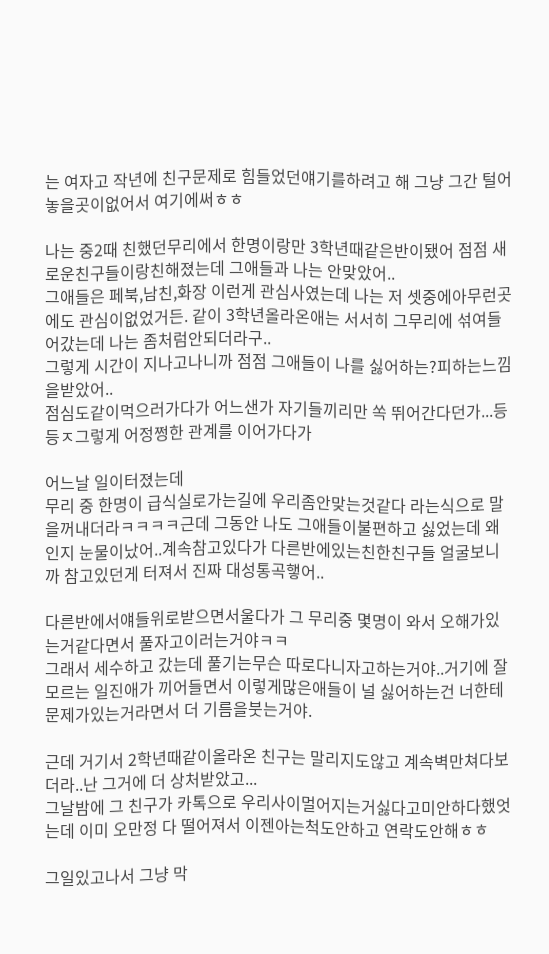는 여자고 작년에 친구문제로 힘들었던얘기를하려고 해 그냥 그간 털어놓을곳이없어서 여기에써ㅎㅎ

나는 중2때 친했던무리에서 한명이랑만 3학년때같은반이됐어 점점 새로운친구들이랑친해졌는데 그애들과 나는 안맞았어..
그애들은 페북,남친,화장 이런게 관심사였는데 나는 저 셋중에아무런곳에도 관심이없었거든. 같이 3학년올라온애는 서서히 그무리에 섞여들어갔는데 나는 좀처럼안되더라구..
그렇게 시간이 지나고나니까 점점 그애들이 나를 싫어하는?피하는느낌을받았어..
점심도같이먹으러가다가 어느샌가 자기들끼리만 쏙 뛰어간다던가...등등ㅈ그렇게 어정쩡한 관계를 이어가다가

어느날 일이터졌는데
무리 중 한명이 급식실로가는길에 우리좀안맞는것같다 라는식으로 말을꺼내더라ㅋㅋㅋㅋ근데 그동안 나도 그애들이불편하고 싫었는데 왜인지 눈물이났어..계속참고있다가 다른반에있는친한친구들 얼굴보니까 참고있던게 터져서 진짜 대성통곡햏어..

다른반에서얘들위로받으면서울다가 그 무리중 몇명이 와서 오해가있는거같다면서 풀자고이러는거야ㅋㅋ
그래서 세수하고 갔는데 풀기는무슨 따로다니자고하는거야..거기에 잘모르는 일진애가 끼어들면서 이렇게많은애들이 널 싫어하는건 너한테 문제가있는거라면서 더 기름을붓는거야.

근데 거기서 2학년때같이올라온 친구는 말리지도않고 계속벽만쳐다보더라..난 그거에 더 상처받았고...
그날밤에 그 친구가 카톡으로 우리사이멀어지는거싫다고미안하다했엇는데 이미 오만정 다 떨어져서 이젠아는척도안하고 연락도안해ㅎㅎ

그일있고나서 그냥 막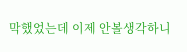막했었는데 이제 안볼생각하니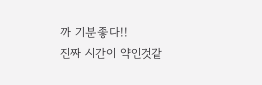까 기분좋다!!
진짜 시간이 약인것같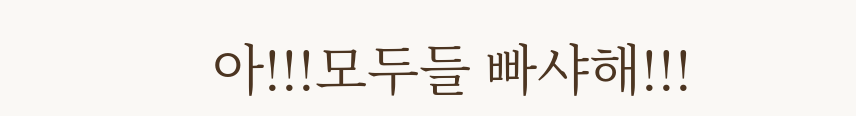아!!!모두들 빠샤해!!!